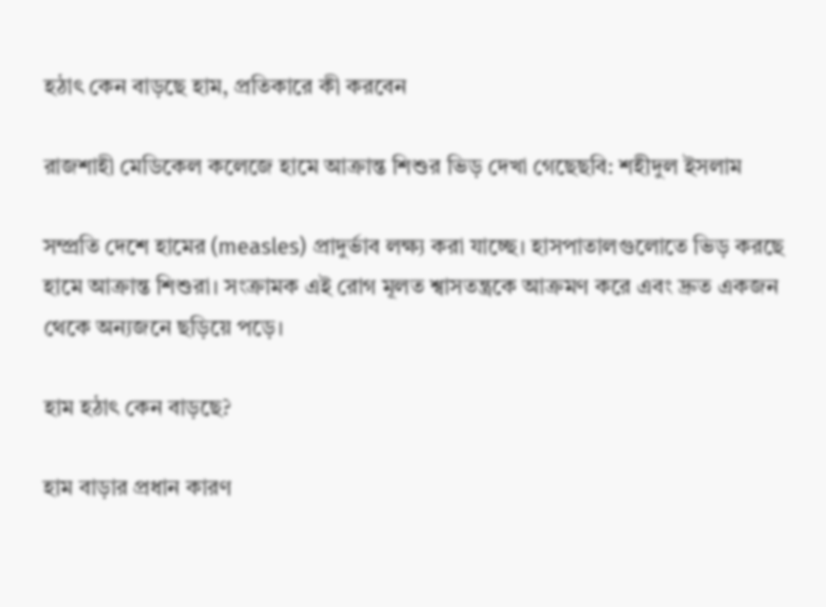হঠাৎ কেন বাড়ছে হাম, প্রতিকারে কী করবেন

রাজশাহী মেডিকেল কলেজে হামে আক্রান্ত শিশুর ভিড় দেখা গেছেছবি: শহীদুল ইসলাম

সম্প্রতি দেশে হামের (measles) প্রাদুর্ভাব লক্ষ্য করা যাচ্ছে। হাসপাতালগুলোতে ভিড় করছে হামে আক্রান্ত শিশুরা। সংক্রামক এই রোগ মূলত শ্বাসতন্ত্রকে আক্রমণ করে এবং দ্রুত একজন থেকে অন্যজনে ছড়িয়ে পড়ে।

হাম হঠাৎ কেন বাড়ছে?

হাম বাড়ার প্রধান কারণ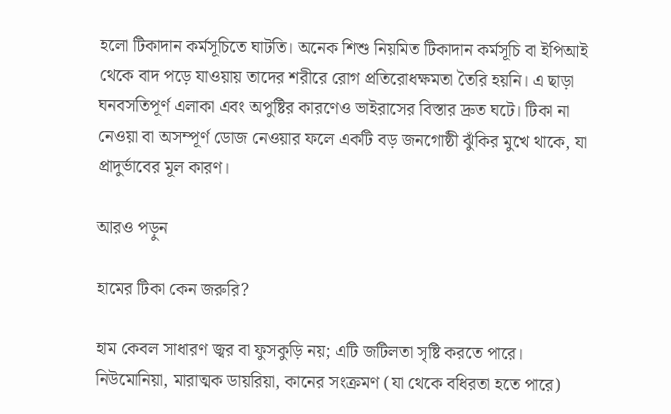হলো টিকাদান কর্মসূচিতে ঘাটতি। অনেক শিশু নিয়মিত টিকাদান কর্মসূচি বা ইপিআই থেকে বাদ পড়ে যাওয়ায় তাদের শরীরে রোগ প্রতিরোধক্ষমতা তৈরি হয়নি। এ ছাড়া ঘনবসতিপূর্ণ এলাকা এবং অপুষ্টির কারণেও ভাইরাসের বিস্তার দ্রুত ঘটে। টিকা না নেওয়া বা অসম্পূর্ণ ডোজ নেওয়ার ফলে একটি বড় জনগোষ্ঠী ঝুঁকির মুখে থাকে, যা প্রাদুর্ভাবের মূল কারণ।

আরও পড়ুন

হামের টিকা কেন জরুরি?

হাম কেবল সাধারণ জ্বর বা ফুসকুড়ি নয়; এটি জটিলতা সৃষ্টি করতে পারে। নিউমোনিয়া, মারাত্মক ডায়রিয়া, কানের সংক্রমণ (যা থেকে বধিরতা হতে পারে)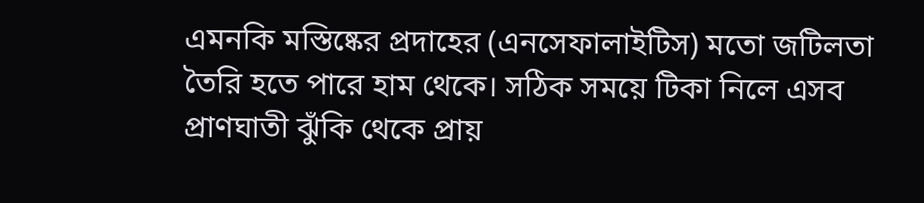এমনকি মস্তিষ্কের প্রদাহের (এনসেফালাইটিস) মতো জটিলতা তৈরি হতে পারে হাম থেকে। সঠিক সময়ে টিকা নিলে এসব প্রাণঘাতী ঝুঁকি থেকে প্রায়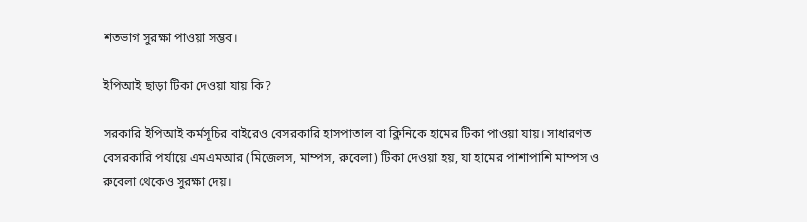শতভাগ সুরক্ষা পাওয়া সম্ভব।

ইপিআই ছাড়া টিকা দেওয়া যায় কি?

সরকারি ইপিআই কর্মসূচির বাইরেও বেসরকারি হাসপাতাল বা ক্লিনিকে হামের টিকা পাওয়া যায়। সাধারণত বেসরকারি পর্যায়ে এমএমআর (মিজেলস, মাম্পস, রুবেলা) টিকা দেওয়া হয়, যা হামের পাশাপাশি মাম্পস ও রুবেলা থেকেও সুরক্ষা দেয়।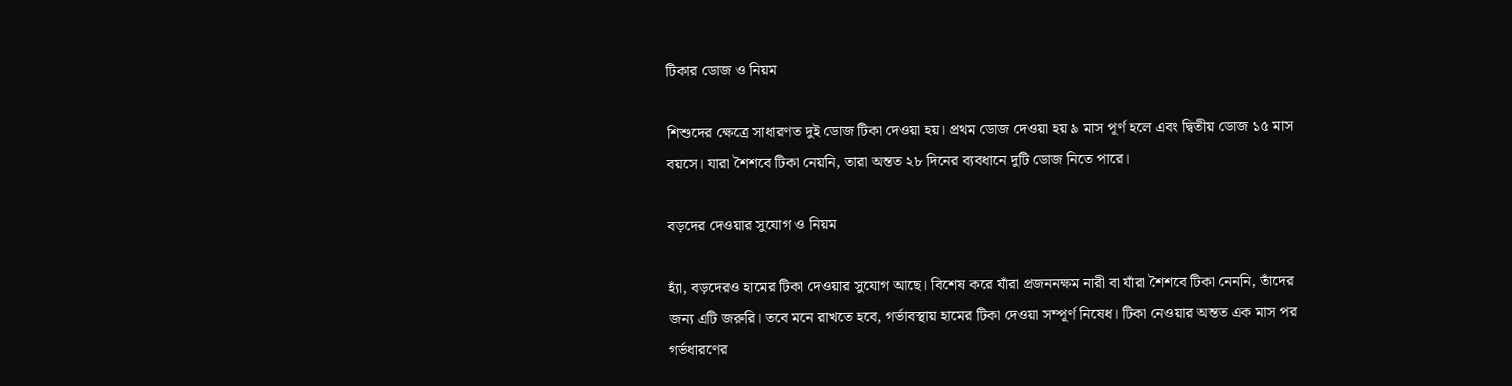টিকার ডোজ ও নিয়ম

শিশুদের ক্ষেত্রে সাধারণত দুই ডোজ টিকা দেওয়া হয়। প্রথম ডোজ দেওয়া হয় ৯ মাস পূর্ণ হলে এবং দ্বিতীয় ডোজ ১৫ মাস বয়সে। যারা শৈশবে টিকা নেয়নি, তারা অন্তত ২৮ দিনের ব্যবধানে দুটি ডোজ নিতে পারে।

বড়দের দেওয়ার সুযোগ ও নিয়ম

হ্যাঁ, বড়দেরও হামের টিকা দেওয়ার সুযোগ আছে। বিশেষ করে যাঁরা প্রজননক্ষম নারী বা যাঁরা শৈশবে টিকা নেননি, তাঁদের জন্য এটি জরুরি। তবে মনে রাখতে হবে, গর্ভাবস্থায় হামের টিকা দেওয়া সম্পূর্ণ নিষেধ। টিকা নেওয়ার অন্তত এক মাস পর গর্ভধারণের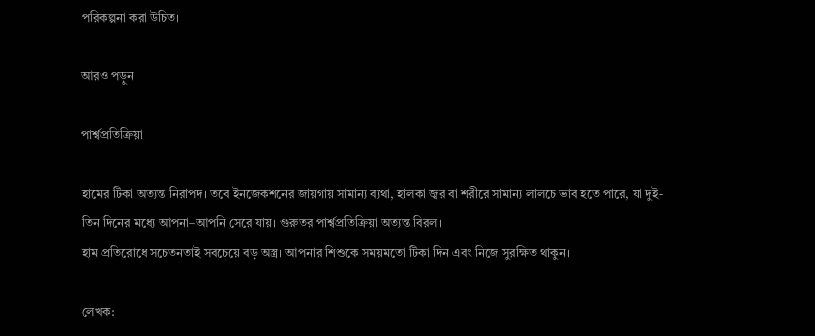পরিকল্পনা করা উচিত।

আরও পড়ুন

পার্শ্বপ্রতিক্রিয়া

হামের টিকা অত্যন্ত নিরাপদ। তবে ইনজেকশনের জায়গায় সামান্য ব্যথা, হালকা জ্বর বা শরীরে সামান্য লালচে ভাব হতে পারে, যা দুই-তিন দিনের মধ্যে আপনা–আপনি সেরে যায়। গুরুতর পার্শ্বপ্রতিক্রিয়া অত্যন্ত বিরল।
হাম প্রতিরোধে সচেতনতাই সবচেয়ে বড় অস্ত্র। আপনার শিশুকে সময়মতো টিকা দিন এবং নিজে সুরক্ষিত থাকুন।

লেখক: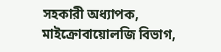সহকারী অধ্যাপক, মাইক্রোবায়োলজি বিভাগ,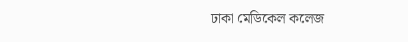ঢাকা মেডিকেল কলেজ